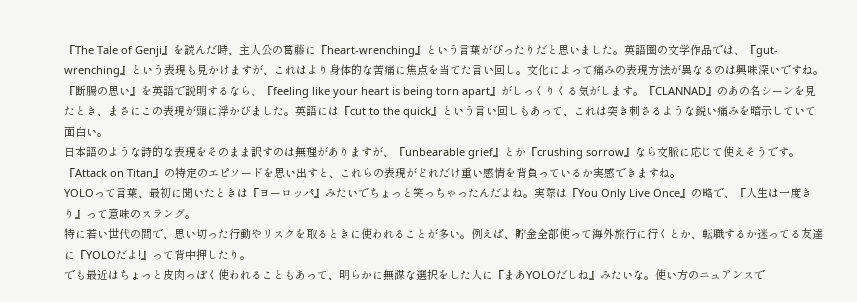『The Tale of Genji』を読んだ時、主人公の葛藤に『heart-wrenching』という言葉がぴったりだと思いました。英語圏の文学作品では、『gut-wrenching』という表現も見かけますが、これはより身体的な苦痛に焦点を当てた言い回し。文化によって痛みの表現方法が異なるのは興味深いですね。
『断腸の思い』を英語で説明するなら、『feeling like your heart is being torn apart』がしっくりくる気がします。『CLANNAD』のあの名シーンを見たとき、まさにこの表現が頭に浮かびました。英語には『cut to the quick』という言い回しもあって、これは突き刺さるような鋭い痛みを暗示していて面白い。
日本語のような詩的な表現をそのまま訳すのは無理がありますが、『unbearable grief』とか『crushing sorrow』なら文脈に応じて使えそうです。『Attack on Titan』の特定のエピソードを思い出すと、これらの表現がどれだけ重い感情を背負っているか実感できますね。
YOLOって言葉、最初に聞いたときは『ヨーロッパ』みたいでちょっと笑っちゃったんだよね。実際は『You Only Live Once』の略で、『人生は一度きり』って意味のスラング。
特に若い世代の間で、思い切った行動やリスクを取るときに使われることが多い。例えば、貯金全部使って海外旅行に行くとか、転職するか迷ってる友達に『YOLOだよ!』って背中押したり。
でも最近はちょっと皮肉っぽく使われることもあって、明らかに無謀な選択をした人に『まあYOLOだしね』みたいな。使い方のニュアンスで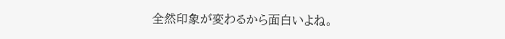全然印象が変わるから面白いよね。